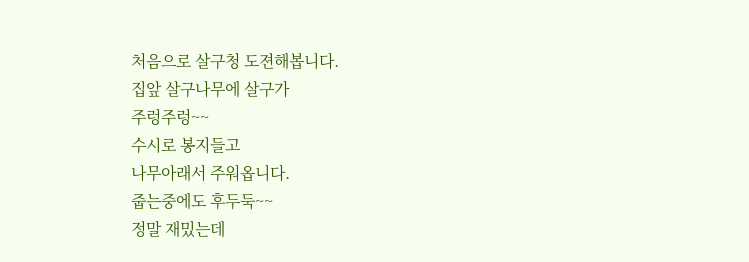처음으로 살구청 도젼해봅니다.
집앞 살구나무에 살구가
주렁주렁~~
수시로 봉지들고
나무아래서 주워옵니다.
줍는중에도 후두둑~~
정말 재밌는데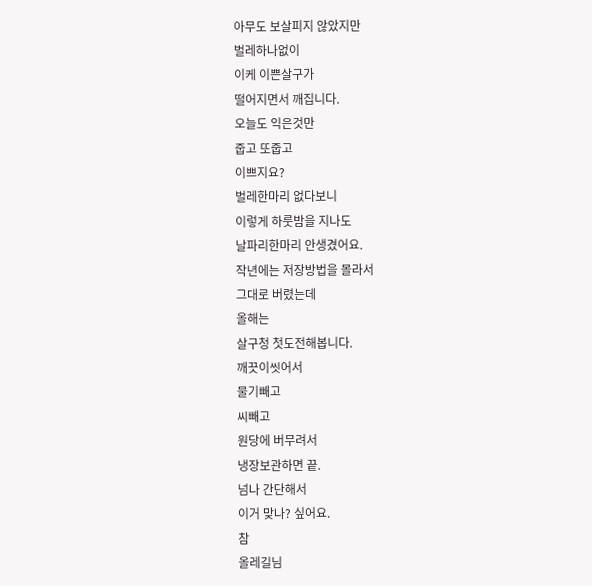아무도 보살피지 않았지만
벌레하나없이
이케 이쁜살구가
떨어지면서 깨집니다.
오늘도 익은것만
줍고 또줍고
이쁘지요?
벌레한마리 없다보니
이렇게 하룻밤을 지나도
날파리한마리 안생겼어요.
작년에는 저장방법을 몰라서
그대로 버렸는데
올해는
살구청 첫도전해봅니다.
깨끗이씻어서
물기빼고
씨빼고
원당에 버무려서
냉장보관하면 끝.
넘나 간단해서
이거 맞나? 싶어요.
참
올레길님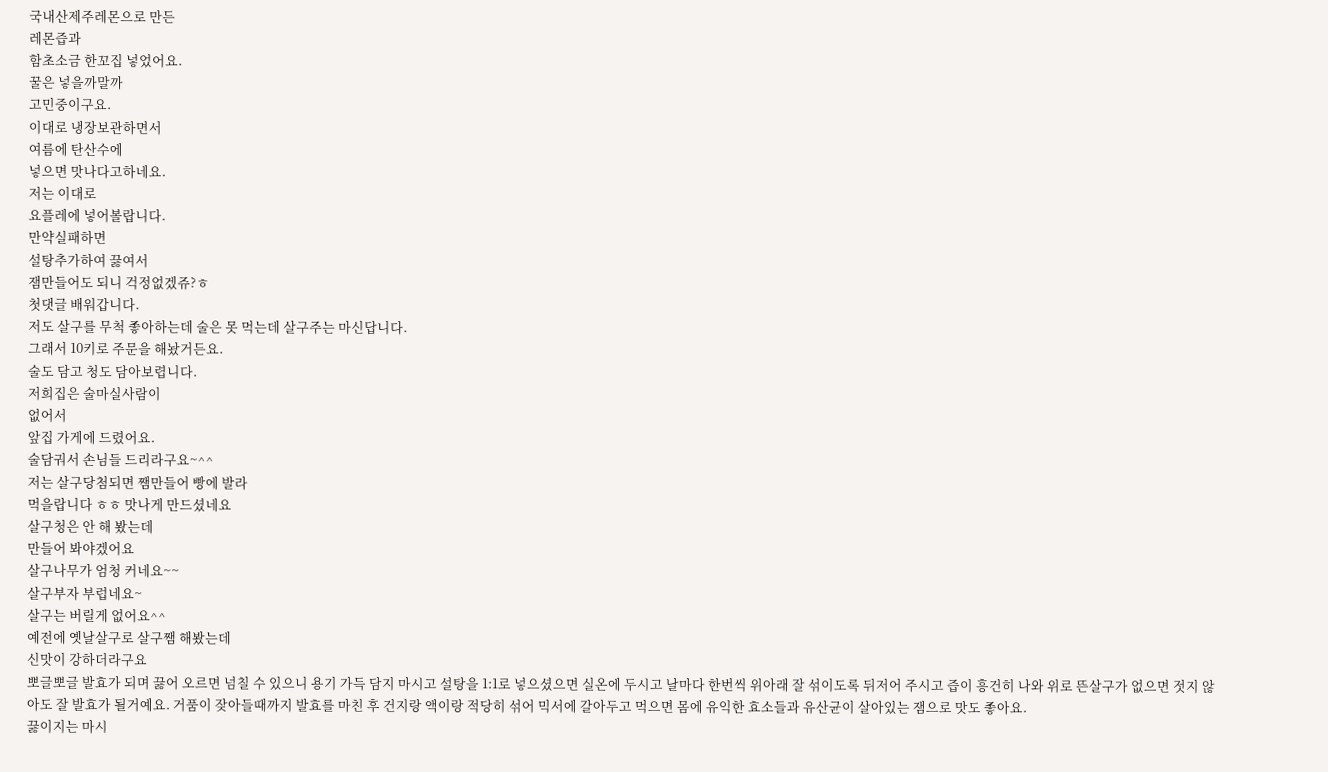국내산제주레몬으로 만든
레몬즙과
함초소금 한꼬집 넣었어요.
꿀은 넣을까말까
고민중이구요.
이대로 냉장보관하면서
여름에 탄산수에
넣으면 맛나다고하네요.
저는 이대로
요플레에 넣어볼랍니다.
만약실패하면
설탕추가하여 끓여서
잼만들어도 되니 걱정없겠쥬?ㅎ
첫댓글 배워갑니다.
저도 살구를 무척 좋아하는데 술은 못 먹는데 살구주는 마신답니다.
그래서 10키로 주문을 해놨거든요.
술도 담고 청도 담아보렵니다.
저희집은 술마실사람이
없어서
앞집 가게에 드렸어요.
술담궈서 손님들 드리라구요~^^
저는 살구당첨되면 쨈만들어 빵에 발라
먹을랍니다 ㅎㅎ 맛나게 만드셨네요
살구청은 안 해 봤는데
만들어 봐야겠어요
살구나무가 엄청 커네요~~
살구부자 부럽네요~
살구는 버릴게 없어요^^
예전에 옛날살구로 살구쨈 해봤는데
신맛이 강하더라구요
뽀글뽀글 발효가 되며 끓어 오르면 넘칠 수 있으니 용기 가득 담지 마시고 설탕을 1:1로 넣으셨으면 실온에 두시고 날마다 한번씩 위아래 잘 섞이도록 뒤저어 주시고 즙이 흥건히 나와 위로 뜬살구가 없으면 젓지 않아도 잘 발효가 될거예요. 거품이 잦아들때까지 발효를 마친 후 건지랑 액이랑 적당히 섞어 믹서에 갈아두고 먹으면 몸에 유익한 효소들과 유산균이 살아있는 잼으로 맛도 좋아요.
끓이지는 마시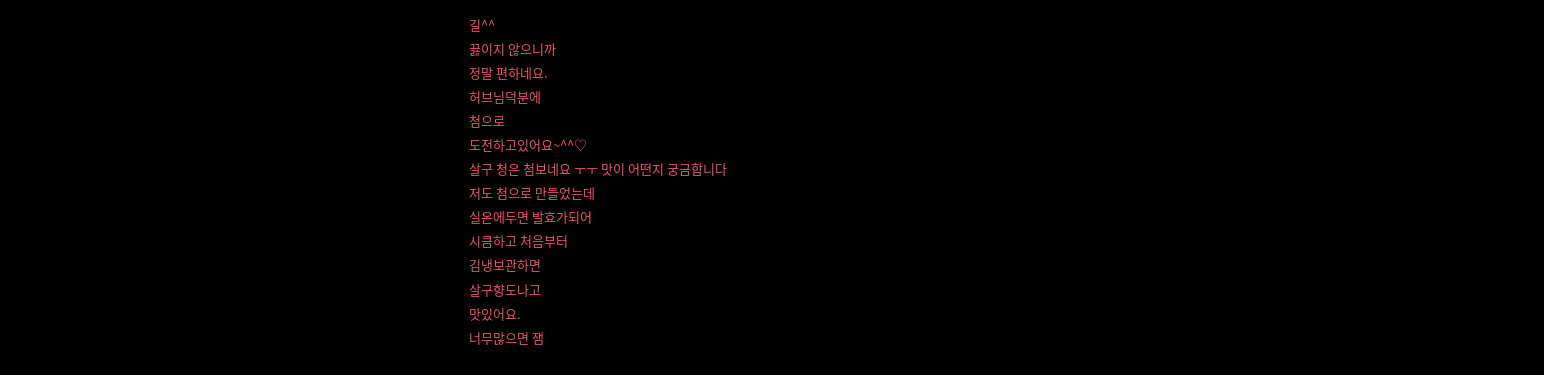길^^
끓이지 않으니까
정말 편하네요.
허브님덕분에
첨으로
도전하고있어요~^^♡
살구 청은 첨보네요 ㅜㅜ 맛이 어떤지 궁금합니다
저도 첨으로 만들었는데
실온에두면 발효가되어
시큼하고 처음부터
김냉보관하면
살구향도나고
맛있어요.
너무많으면 잼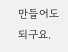만들어도되구요.